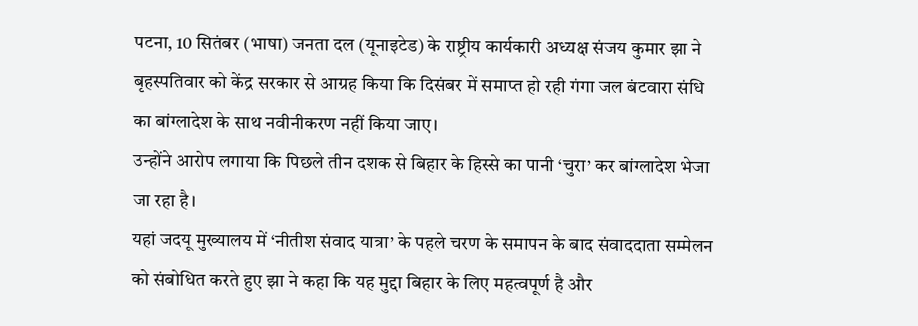पटना, 10 सितंबर (भाषा) जनता दल (यूनाइटेड) के राष्ट्रीय कार्यकारी अध्यक्ष संजय कुमार झा ने बृहस्पतिवार को केंद्र सरकार से आग्रह किया कि दिसंबर में समाप्त हो रही गंगा जल बंटवारा संधि का बांग्लादेश के साथ नवीनीकरण नहीं किया जाए।
उन्होंने आरोप लगाया कि पिछले तीन दशक से बिहार के हिस्से का पानी ‘चुरा’ कर बांग्लादेश भेजा जा रहा है।
यहां जदयू मुख्यालय में ‘नीतीश संवाद यात्रा’ के पहले चरण के समापन के बाद संवाददाता सम्मेलन को संबोधित करते हुए झा ने कहा कि यह मुद्दा बिहार के लिए महत्वपूर्ण है और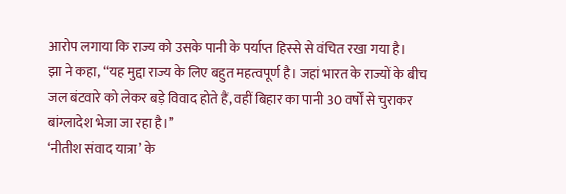आरोप लगाया कि राज्य को उसके पानी के पर्याप्त हिस्से से वंचित रखा गया है।
झा ने कहा, ‘‘यह मुद्दा राज्य के लिए बहुत महत्वपूर्ण है। जहां भारत के राज्यों के बीच जल बंटवारे को लेकर बड़े विवाद होते हैं, वहीं बिहार का पानी 30 वर्षों से चुराकर बांग्लादेश भेजा जा रहा है।’’
‘नीतीश संवाद यात्रा’ के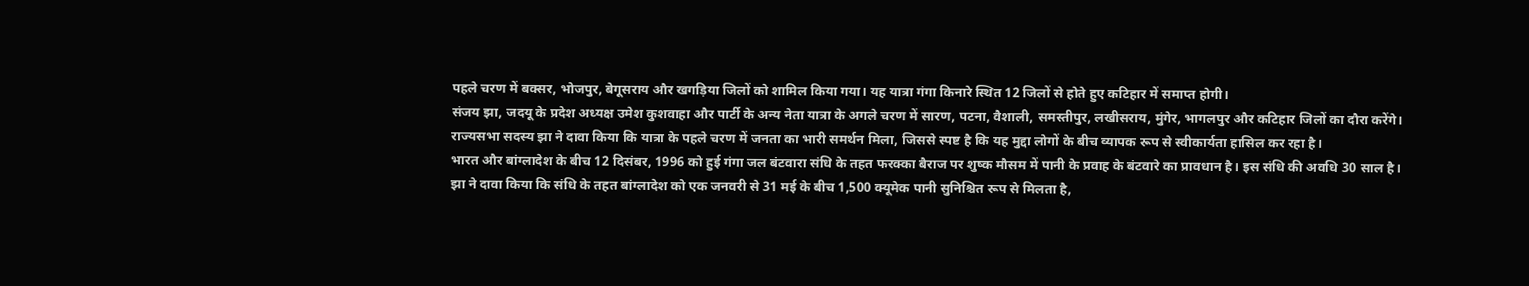पहले चरण में बक्सर, भोजपुर, बेगूसराय और खगड़िया जिलों को शामिल किया गया। यह यात्रा गंगा किनारे स्थित 12 जिलों से होते हुए कटिहार में समाप्त होगी।
संजय झा, जदयू के प्रदेश अध्यक्ष उमेश कुशवाहा और पार्टी के अन्य नेता यात्रा के अगले चरण में सारण, पटना, वैशाली, समस्तीपुर, लखीसराय, मुंगेर, भागलपुर और कटिहार जिलों का दौरा करेंगे।
राज्यसभा सदस्य झा ने दावा किया कि यात्रा के पहले चरण में जनता का भारी समर्थन मिला, जिससे स्पष्ट है कि यह मुद्दा लोगों के बीच व्यापक रूप से स्वीकार्यता हासिल कर रहा है।
भारत और बांग्लादेश के बीच 12 दिसंबर, 1996 को हुई गंगा जल बंटवारा संधि के तहत फरक्का बैराज पर शुष्क मौसम में पानी के प्रवाह के बंटवारे का प्रावधान है। इस संधि की अवधि 30 साल है।
झा ने दावा किया कि संधि के तहत बांग्लादेश को एक जनवरी से 31 मई के बीच 1,500 क्यूमेक पानी सुनिश्चित रूप से मिलता है,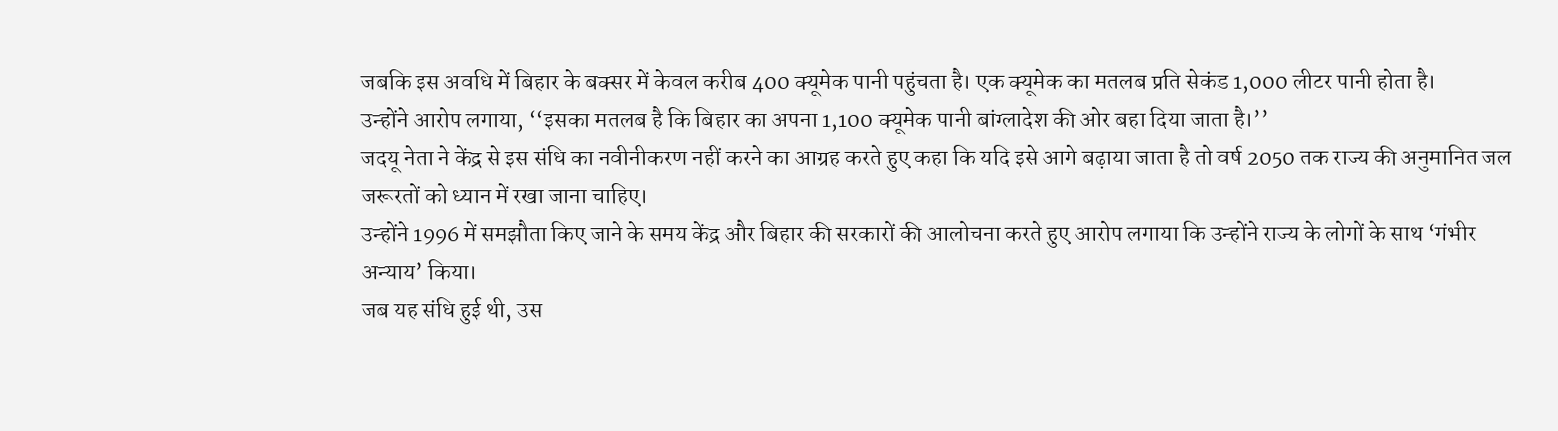जबकि इस अवधि में बिहार के बक्सर में केवल करीब 400 क्यूमेक पानी पहुंचता है। एक क्यूमेक का मतलब प्रति सेकंड 1,000 लीटर पानी होता है।
उन्होंने आरोप लगाया, ‘‘इसका मतलब है कि बिहार का अपना 1,100 क्यूमेक पानी बांग्लादेश की ओर बहा दिया जाता है।’’
जदयू नेता ने केंद्र से इस संधि का नवीनीकरण नहीं करने का आग्रह करते हुए कहा कि यदि इसे आगे बढ़ाया जाता है तो वर्ष 2050 तक राज्य की अनुमानित जल जरूरतों को ध्यान में रखा जाना चाहिए।
उन्होंने 1996 में समझौता किए जाने के समय केंद्र और बिहार की सरकारों की आलोचना करते हुए आरोप लगाया कि उन्होंने राज्य के लोगों के साथ ‘गंभीर अन्याय’ किया।
जब यह संधि हुई थी, उस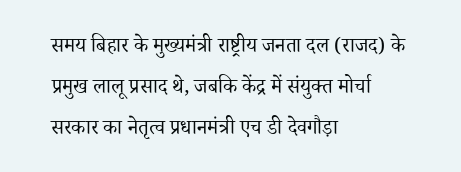समय बिहार के मुख्यमंत्री राष्ट्रीय जनता दल (राजद) के प्रमुख लालू प्रसाद थे, जबकि केंद्र में संयुक्त मोर्चा सरकार का नेतृत्व प्रधानमंत्री एच डी देवगौड़ा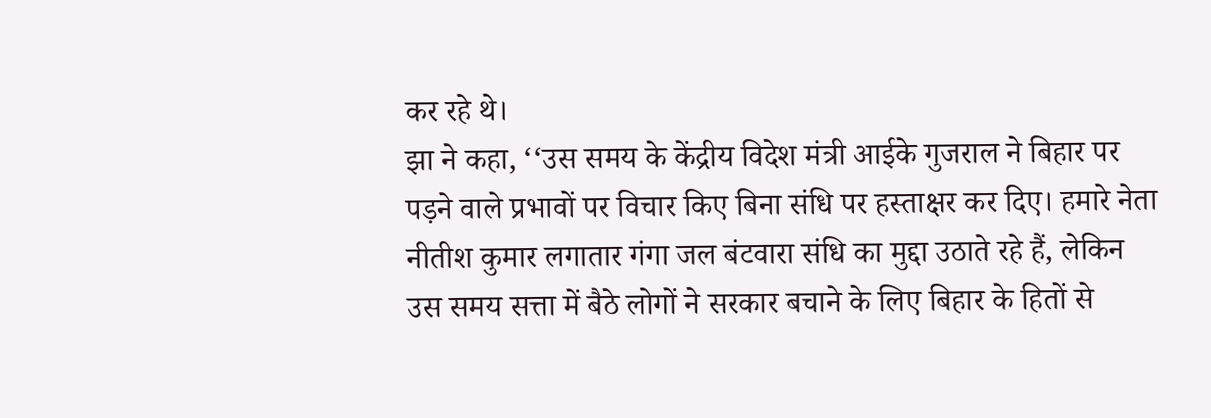कर रहे थे।
झा ने कहा, ‘‘उस समय के केंद्रीय विदेश मंत्री आईके गुजराल ने बिहार पर पड़ने वाले प्रभावों पर विचार किए बिना संधि पर हस्ताक्षर कर दिए। हमारे नेता नीतीश कुमार लगातार गंगा जल बंटवारा संधि का मुद्दा उठाते रहे हैं, लेकिन उस समय सत्ता में बैठे लोगों ने सरकार बचाने के लिए बिहार के हितों से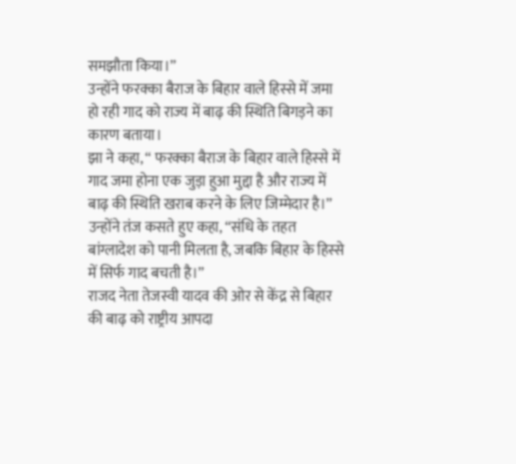समझौता किया।’’
उन्होंने फरक्का बैराज के बिहार वाले हिस्से में जमा हो रही गाद को राज्य में बाढ़ की स्थिति बिगड़ने का कारण बताया।
झा ने कहा, ‘‘ फरक्का बैराज के बिहार वाले हिस्से में गाद जमा होना एक जुड़ा हुआ मुद्दा है और राज्य में बाढ़ की स्थिति खराब करने के लिए जिम्मेदार है।’’
उन्होंने तंज कसते हुए कहा, ‘‘संधि के तहत बांग्लादेश को पानी मिलता है, जबकि बिहार के हिस्से में सिर्फ गाद बचती है।’’
राजद नेता तेजस्वी यादव की ओर से केंद्र से बिहार की बाढ़ को राष्ट्रीय आपदा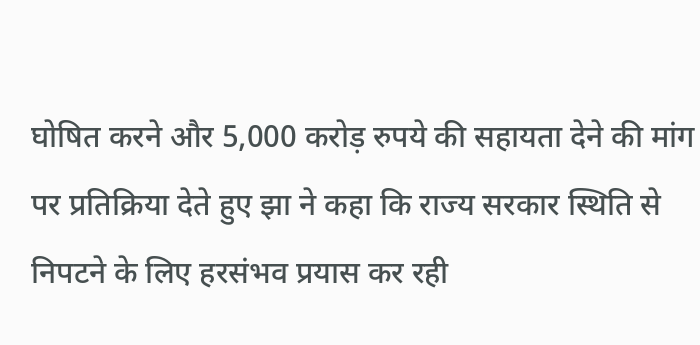घोषित करने और 5,000 करोड़ रुपये की सहायता देने की मांग पर प्रतिक्रिया देते हुए झा ने कहा कि राज्य सरकार स्थिति से निपटने के लिए हरसंभव प्रयास कर रही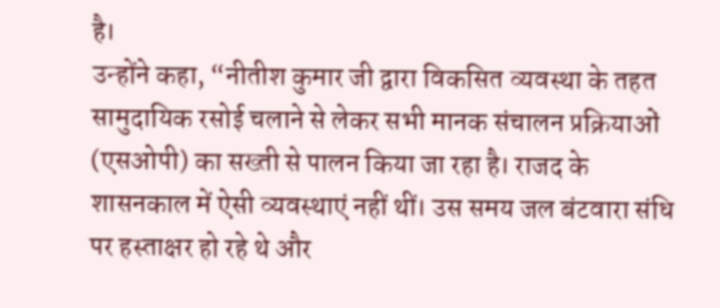है।
उन्होंने कहा, “नीतीश कुमार जी द्वारा विकसित व्यवस्था के तहत सामुदायिक रसोई चलाने से लेकर सभी मानक संचालन प्रक्रियाओं (एसओपी) का सख्ती से पालन किया जा रहा है। राजद के शासनकाल में ऐसी व्यवस्थाएं नहीं थीं। उस समय जल बंटवारा संधि पर हस्ताक्षर हो रहे थे और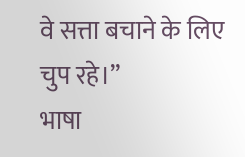वे सत्ता बचाने के लिए चुप रहे।”
भाषा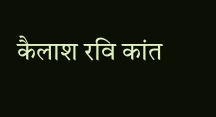कैलाश रवि कांत